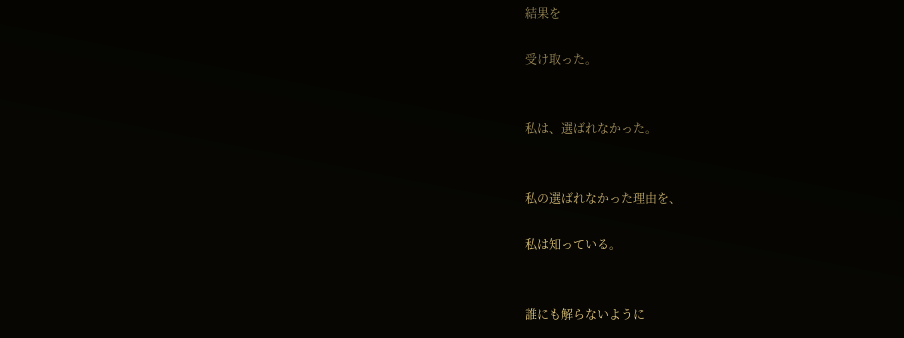結果を

受け取った。


私は、選ばれなかった。


私の選ばれなかった理由を、

私は知っている。


誰にも解らないように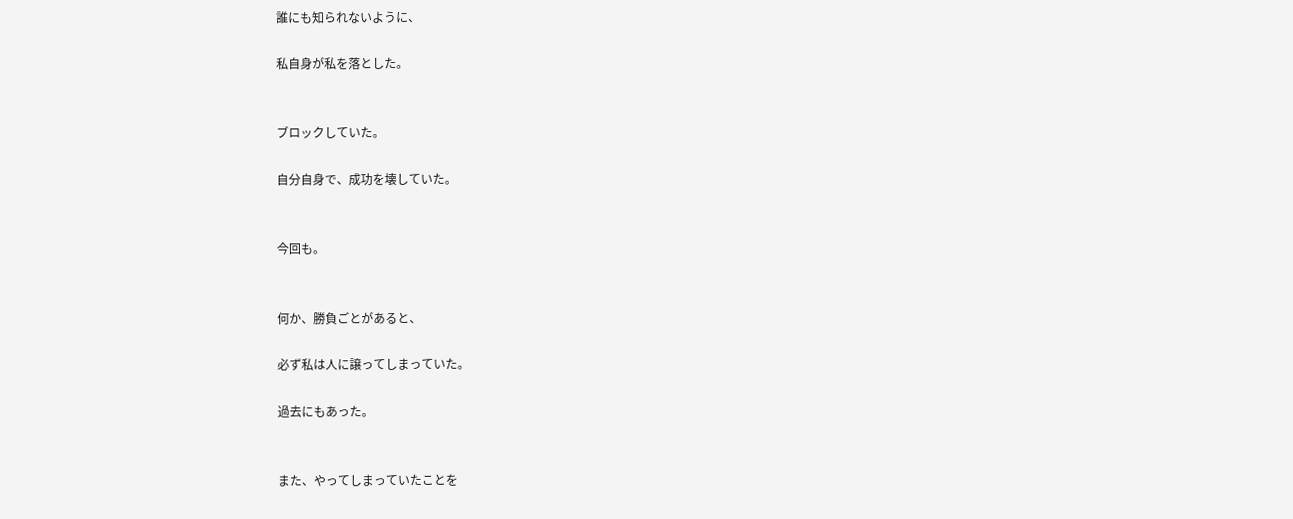誰にも知られないように、

私自身が私を落とした。


ブロックしていた。

自分自身で、成功を壊していた。


今回も。


何か、勝負ごとがあると、

必ず私は人に譲ってしまっていた。

過去にもあった。


また、やってしまっていたことを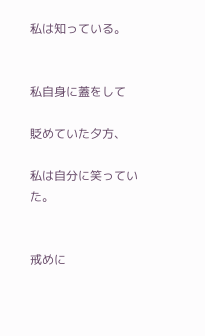私は知っている。


私自身に蓋をして

貶めていた夕方、

私は自分に笑っていた。


戒めに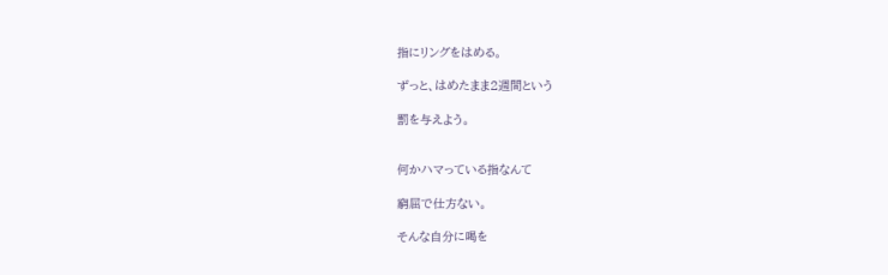指にリングをはめる。

ずっと、はめたまま2週間という

罰を与えよう。


何かハマっている指なんて

窮屈で仕方ない。

そんな自分に喝を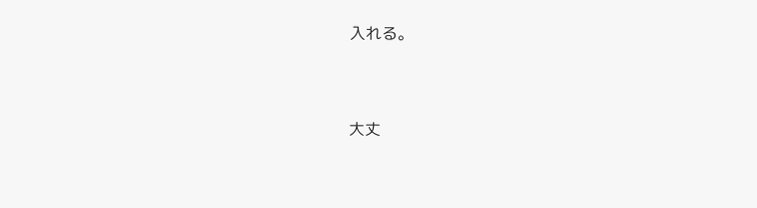入れる。


大丈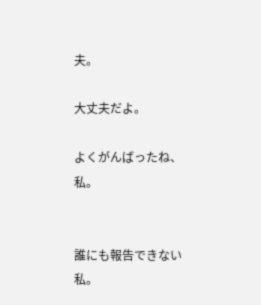夫。

大丈夫だよ。

よくがんばったね、私。


誰にも報告できない私。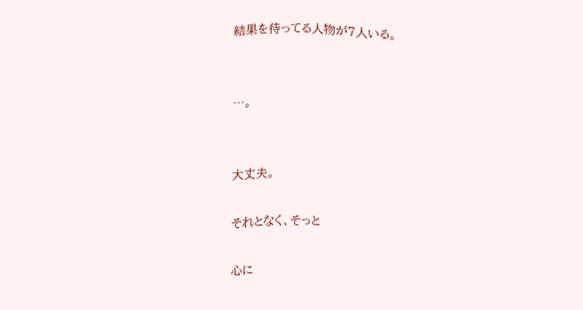結果を待ってる人物が7人いる。


…。


大丈夫。

それとなく、そっと

心に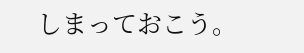しまっておこう。